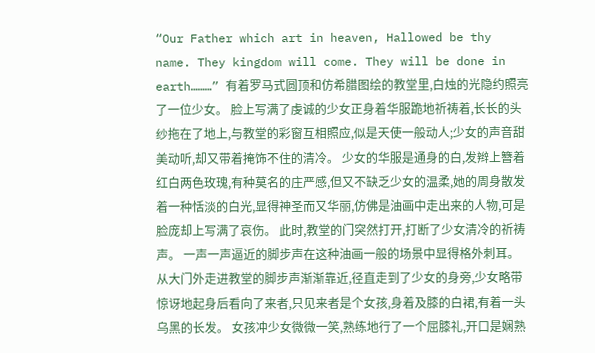“Our Father which art in heaven, Hallowed be thy name. They kingdom will come. They will be done in earth………” 有着罗马式圆顶和仿希腊图绘的教堂里,白烛的光隐约照亮了一位少女。 脸上写满了虔诚的少女正身着华服跪地祈祷着,长长的头纱拖在了地上,与教堂的彩窗互相照应,似是天使一般动人;少女的声音甜美动听,却又带着掩饰不住的清冷。 少女的华服是通身的白,发辫上簪着红白两色玫瑰,有种莫名的庄严感,但又不缺乏少女的温柔,她的周身散发着一种恬淡的白光,显得神圣而又华丽,仿佛是油画中走出来的人物,可是脸庞却上写满了哀伤。 此时,教堂的门突然打开,打断了少女清冷的祈祷声。 一声一声逼近的脚步声在这种油画一般的场景中显得格外刺耳。 从大门外走进教堂的脚步声渐渐靠近,径直走到了少女的身旁,少女略带惊讶地起身后看向了来者,只见来者是个女孩,身着及膝的白裙,有着一头乌黑的长发。 女孩冲少女微微一笑,熟练地行了一个屈膝礼,开口是娴熟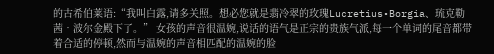的古希伯莱语:“我叫白露,请多关照。想必您就是翡冷翠的玫瑰Lucretius•Borgia、琉克勒茜•波尔金殿下了。” 女孩的声音很温婉,说话的语气是正宗的贵族气派,每一个单词的尾音都带着合适的停顿,然而与温婉的声音相匹配的温婉的脸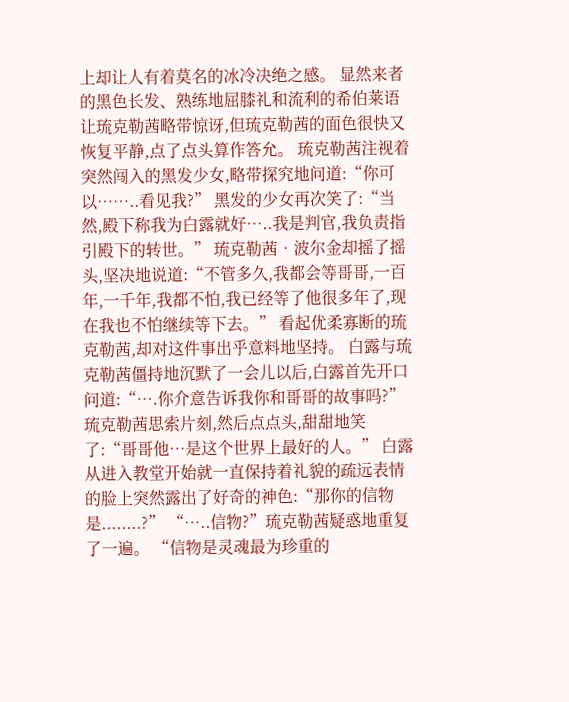上却让人有着莫名的冰冷决绝之感。 显然来者的黑色长发、熟练地屈膝礼和流利的希伯莱语让琉克勒茜略带惊讶,但琉克勒茜的面色很快又恢复平静,点了点头算作答允。 琉克勒茜注视着突然闯入的黑发少女,略带探究地问道:“你可以……..看见我?” 黑发的少女再次笑了:“当然,殿下称我为白露就好…..我是判官,我负责指引殿下的转世。” 琉克勒茜•波尔金却摇了摇头,坚决地说道:“不管多久,我都会等哥哥,一百年,一千年,我都不怕,我已经等了他很多年了,现在我也不怕继续等下去。” 看起优柔寡断的琉克勒茜,却对这件事出乎意料地坚持。 白露与琉克勒茜僵持地沉默了一会儿以后,白露首先开口问道:“….你介意告诉我你和哥哥的故事吗?” 琉克勒茜思索片刻,然后点点头,甜甜地笑了:“哥哥他…是这个世界上最好的人。” 白露从进入教堂开始就一直保持着礼貌的疏远表情的脸上突然露出了好奇的神色:“那你的信物是........?” “…..信物?”琉克勒茜疑惑地重复了一遍。 “信物是灵魂最为珍重的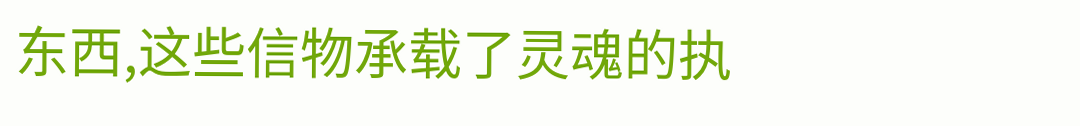东西,这些信物承载了灵魂的执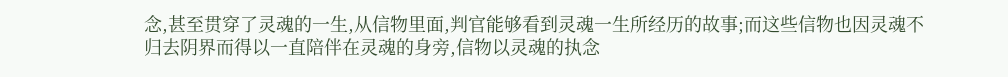念,甚至贯穿了灵魂的一生,从信物里面,判官能够看到灵魂一生所经历的故事;而这些信物也因灵魂不归去阴界而得以一直陪伴在灵魂的身旁,信物以灵魂的执念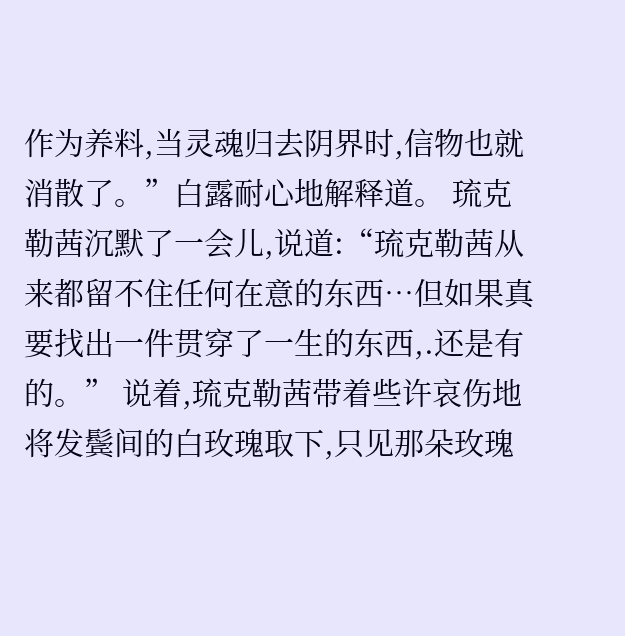作为养料,当灵魂归去阴界时,信物也就消散了。”白露耐心地解释道。 琉克勒茜沉默了一会儿,说道:“琉克勒茜从来都留不住任何在意的东西…但如果真要找出一件贯穿了一生的东西,.还是有的。” 说着,琉克勒茜带着些许哀伤地将发鬓间的白玫瑰取下,只见那朵玫瑰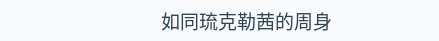如同琉克勒茜的周身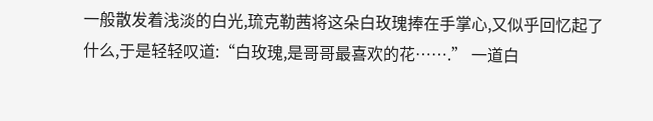一般散发着浅淡的白光,琉克勒茜将这朵白玫瑰捧在手掌心,又似乎回忆起了什么,于是轻轻叹道:“白玫瑰,是哥哥最喜欢的花…….” 一道白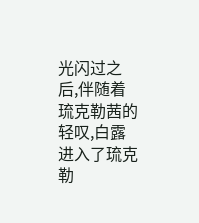光闪过之后,伴随着琉克勒茜的轻叹,白露进入了琉克勒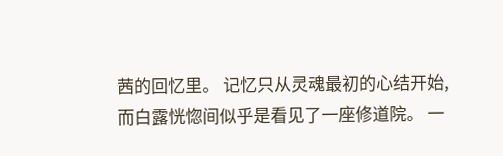茜的回忆里。 记忆只从灵魂最初的心结开始,而白露恍惚间似乎是看见了一座修道院。 一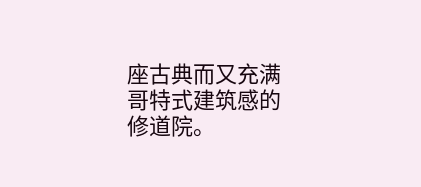座古典而又充满哥特式建筑感的修道院。